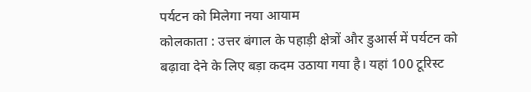पर्यटन को मिलेगा नया आयाम
कोलकाता : उत्तर बंगाल के पहाड़ी क्षेत्रों और डुआर्स में पर्यटन को बढ़ावा देने के लिए बड़ा कदम उठाया गया है। यहां 100 टूरिस्ट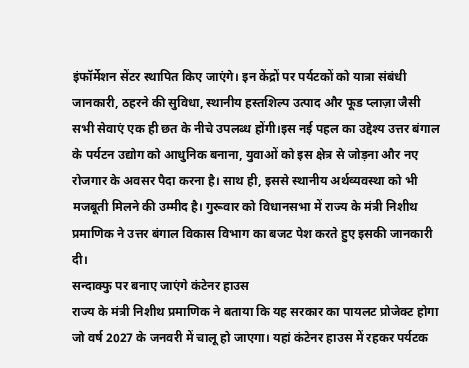इंफॉर्मेशन सेंटर स्थापित किए जाएंगे। इन केंद्रों पर पर्यटकों को यात्रा संबंधी जानकारी, ठहरने की सुविधा, स्थानीय हस्तशिल्प उत्पाद और फूड प्लाज़ा जैसी सभी सेवाएं एक ही छत के नीचे उपलब्ध होंगी।इस नई पहल का उद्देश्य उत्तर बंगाल के पर्यटन उद्योग को आधुनिक बनाना, युवाओं को इस क्षेत्र से जोड़ना और नए रोजगार के अवसर पैदा करना है। साथ ही, इससे स्थानीय अर्थव्यवस्था को भी मजबूती मिलने की उम्मीद है। गुरूवार को विधानसभा में राज्य के मंत्री निशीथ प्रमाणिक ने उत्तर बंगाल विकास विभाग का बजट पेश करते हुए इसकी जानकारी दी।
सन्दाक्फु पर बनाए जाएंगे कंटेनर हाउस
राज्य के मंत्री निशीथ प्रमाणिक ने बताया कि यह सरकार का पायलट प्रोजेक्ट होगा जो वर्ष 2027 के जनवरी में चालू हो जाएगा। यहां कंटेनर हाउस में रहकर पर्यटक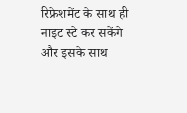रिफ्रेशमेंट के साथ ही नाइट स्टे कर सकेंगे और इसके साथ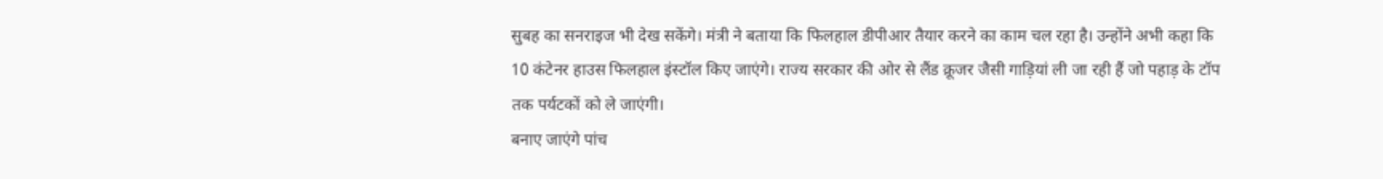सुबह का सनराइज भी देख सकेंगे। मंत्री ने बताया कि फिलहाल डीपीआर तैयार करने का काम चल रहा है। उन्होंने अभी कहा कि 10 कंटेनर हाउस फिलहाल इंस्टॉल किए जाएंगे। राज्य सरकार की ओर से लैंड क्रूजर जैसी गाड़ियां ली जा रही हैं जो पहाड़ के टॉप तक पर्यटकों को ले जाएंगी।
बनाए जाएंगे पांच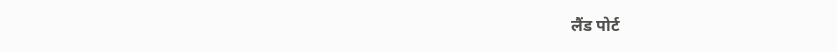लैंड पोर्ट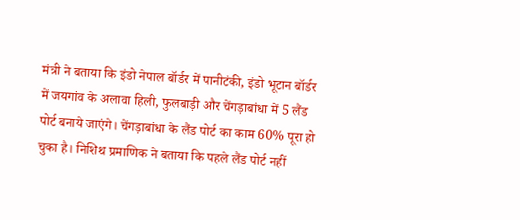मंत्री ने बताया कि इंडो नेपाल बॉर्डर में पानीटंकी, इंडो भूटान बॉर्डर में जयगांव के अलावा हिली, फुलबाड़ी और चेंगड़ाबांधा में 5 लैंड पोर्ट बनाये जाएंगे। चेंगड़ाबांधा के लैंड पोर्ट का काम 60% पूरा हो चुका है। निशिथ प्रमाणिक ने बताया कि पहले लैंड पोर्ट नहीं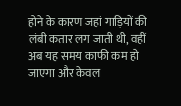होने के कारण जहां गाड़ियों की लंबी कतार लग जाती थी, वहीं अब यह समय काफी कम हो जाएगा और केवल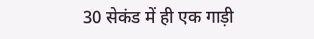30 सेकंड में ही एक गाड़ी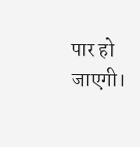पार हो जाएगी।